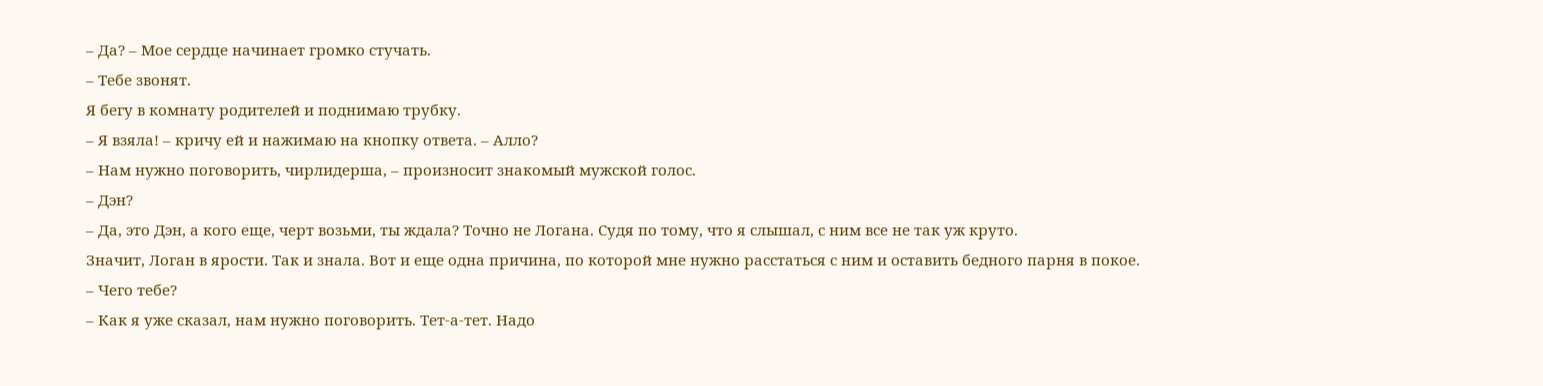– Да? – Мое сердце начинает громко стучать.
– Тебе звонят.
Я бегу в комнату родителей и поднимаю трубку.
– Я взяла! – кричу ей и нажимаю на кнопку ответа. – Алло?
– Нам нужно поговорить, чирлидерша, – произносит знакомый мужской голос.
– Дэн?
– Да, это Дэн, а кого еще, черт возьми, ты ждала? Точно не Логана. Судя по тому, что я слышал, с ним все не так уж круто.
Значит, Логан в ярости. Так и знала. Вот и еще одна причина, по которой мне нужно расстаться с ним и оставить бедного парня в покое.
– Чего тебе?
– Как я уже сказал, нам нужно поговорить. Тет-а-тет. Надо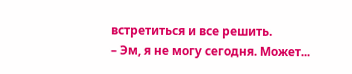встретиться и все решить.
– Эм, я не могу сегодня. Может...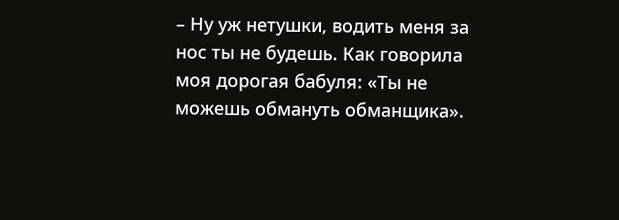– Ну уж нетушки, водить меня за нос ты не будешь. Как говорила моя дорогая бабуля: «Ты не можешь обмануть обманщика».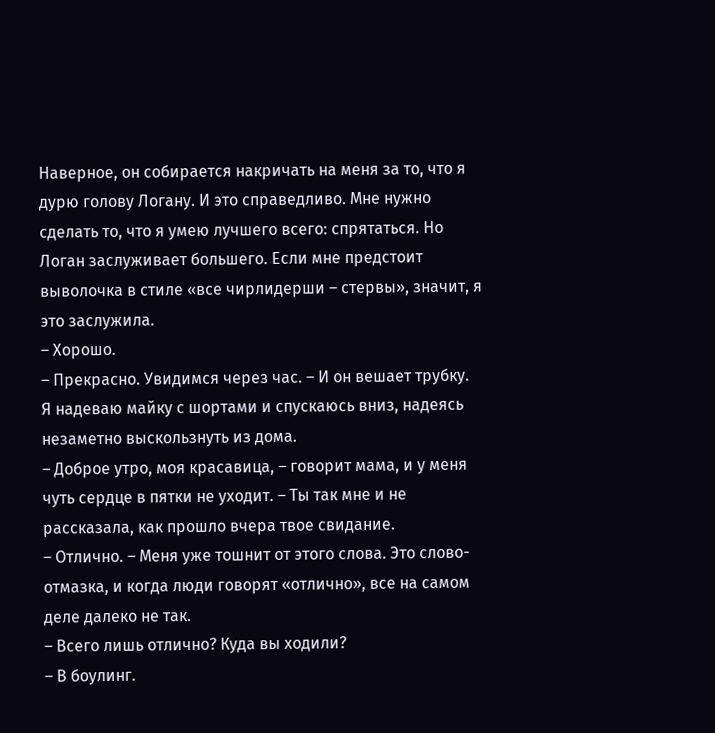Наверное, он собирается накричать на меня за то, что я дурю голову Логану. И это справедливо. Мне нужно сделать то, что я умею лучшего всего: спрятаться. Но Логан заслуживает большего. Если мне предстоит выволочка в стиле «все чирлидерши – стервы», значит, я это заслужила.
– Хорошо.
– Прекрасно. Увидимся через час. – И он вешает трубку.
Я надеваю майку с шортами и спускаюсь вниз, надеясь незаметно выскользнуть из дома.
– Доброе утро, моя красавица, – говорит мама, и у меня чуть сердце в пятки не уходит. – Ты так мне и не рассказала, как прошло вчера твое свидание.
– Отлично. – Меня уже тошнит от этого слова. Это слово-отмазка, и когда люди говорят «отлично», все на самом деле далеко не так.
– Всего лишь отлично? Куда вы ходили?
– В боулинг.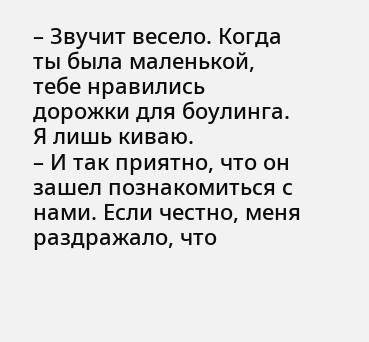– Звучит весело. Когда ты была маленькой, тебе нравились дорожки для боулинга.
Я лишь киваю.
– И так приятно, что он зашел познакомиться с нами. Если честно, меня раздражало, что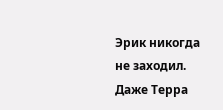Эрик никогда не заходил. Даже Терра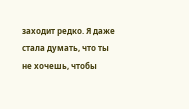заходит редко. Я даже стала думать, что ты не хочешь, чтобы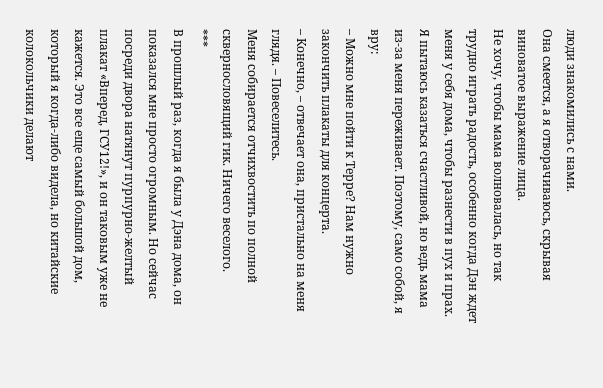люди знакомились с нами.
Она смеется, а я отворачиваюсь, скрывая виноватое выражение лица.
Не хочу, чтобы мама волновалась, но так трудно играть радость, особенно когда Дэн ждет меня у себя дома, чтобы разнести в пух и прах. Я пытаюсь казаться счастливой, но ведь мама из-за меня переживает. Поэтому, само собой, я вру:
– Можно мне пойти к Терре? Нам нужно закончить плакаты для концерта.
– Конечно, – отвечает она, пристально на меня глядя. – Повеселитесь.
Меня собирается отчихвостить по полной сквернословящий гик. Ничего веселого.
***
В прошлый раз, когда я была у Дэна дома, он показался мне просто огромным. Но сейчас посреди двора натянут пурпурно-желтый плакат «Вперед, ГСУ12!», и он таковым уже не кажется. Это все еще самый большой дом, который я когда-либо видела, но китайские колокольчики делают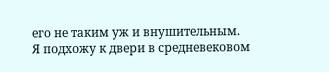его не таким уж и внушительным.
Я подхожу к двери в средневековом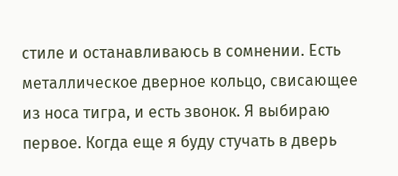стиле и останавливаюсь в сомнении. Есть металлическое дверное кольцо, свисающее из носа тигра, и есть звонок. Я выбираю первое. Когда еще я буду стучать в дверь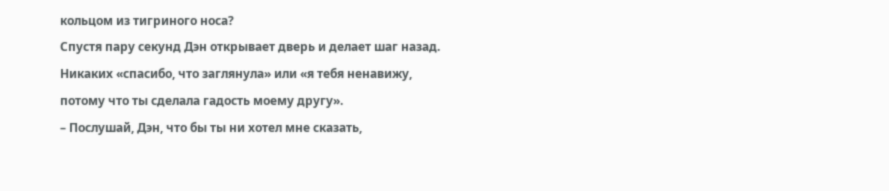кольцом из тигриного носа?
Спустя пару секунд Дэн открывает дверь и делает шаг назад. Никаких «спасибо, что заглянула» или «я тебя ненавижу, потому что ты сделала гадость моему другу».
– Послушай, Дэн, что бы ты ни хотел мне сказать,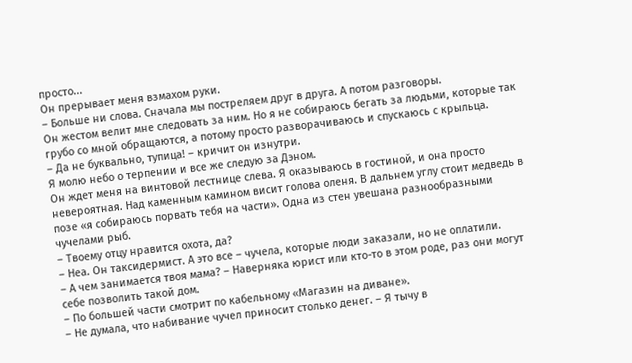просто...
Он прерывает меня взмахом руки.
– Больше ни слова. Сначала мы постреляем друг в друга. А потом разговоры.
Он жестом велит мне следовать за ним. Но я не собираюсь бегать за людьми, которые так грубо со мной обращаются, а потому просто разворачиваюсь и спускаюсь с крыльца.
– Да не буквально, тупица! – кричит он изнутри.
Я молю небо о терпении и все же следую за Дэном.
Он ждет меня на винтовой лестнице слева. Я оказываюсь в гостиной, и она просто невероятная. Над каменным камином висит голова оленя. В дальнем углу стоит медведь в позе «я собираюсь порвать тебя на части». Одна из стен увешана разнообразными чучелами рыб.
– Твоему отцу нравится охота, да?
– Неа. Он таксидермист. А это все – чучела, которые люди заказали, но не оплатили.
– А чем занимается твоя мама? – Наверняка юрист или кто-то в этом роде, раз они могут себе позволить такой дом.
– По большей части смотрит по кабельному «Магазин на диване».
– Не думала, что набивание чучел приносит столько денег. – Я тычу в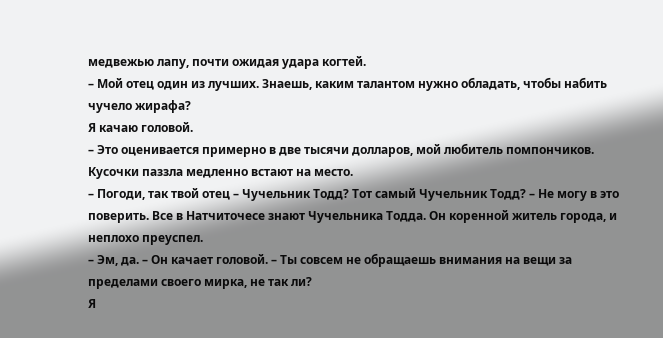медвежью лапу, почти ожидая удара когтей.
– Мой отец один из лучших. Знаешь, каким талантом нужно обладать, чтобы набить чучело жирафа?
Я качаю головой.
– Это оценивается примерно в две тысячи долларов, мой любитель помпончиков.
Кусочки паззла медленно встают на место.
– Погоди, так твой отец – Чучельник Тодд? Тот самый Чучельник Тодд? – Не могу в это поверить. Все в Натчиточесе знают Чучельника Тодда. Он коренной житель города, и неплохо преуспел.
– Эм, да. – Он качает головой. – Ты совсем не обращаешь внимания на вещи за пределами своего мирка, не так ли?
Я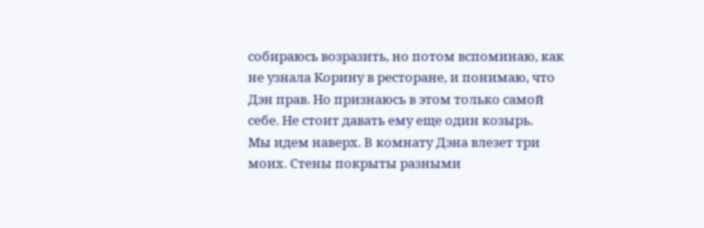собираюсь возразить, но потом вспоминаю, как не узнала Корину в ресторане, и понимаю, что Дэн прав. Но признаюсь в этом только самой себе. Не стоит давать ему еще один козырь.
Мы идем наверх. В комнату Дэна влезет три моих. Стены покрыты разными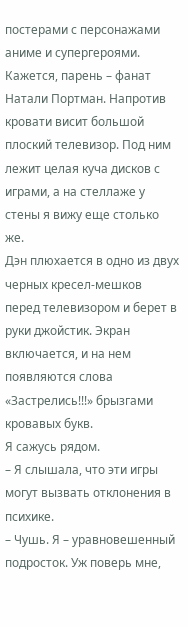постерами с персонажами аниме и супергероями. Кажется, парень – фанат Натали Портман. Напротив кровати висит большой плоский телевизор. Под ним лежит целая куча дисков с играми, а на стеллаже у стены я вижу еще столько же.
Дэн плюхается в одно из двух черных кресел-мешков перед телевизором и берет в руки джойстик. Экран включается, и на нем появляются слова «Застрелись!!!» брызгами кровавых букв.
Я сажусь рядом.
– Я слышала, что эти игры могут вызвать отклонения в психике.
– Чушь. Я – уравновешенный подросток. Уж поверь мне,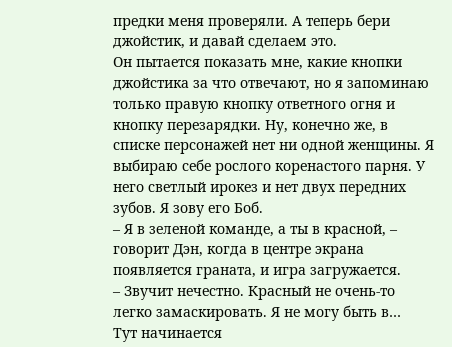предки меня проверяли. А теперь бери джойстик, и давай сделаем это.
Он пытается показать мне, какие кнопки джойстика за что отвечают, но я запоминаю только правую кнопку ответного огня и кнопку перезарядки. Ну, конечно же, в списке персонажей нет ни одной женщины. Я выбираю себе рослого коренастого парня. У него светлый ирокез и нет двух передних зубов. Я зову его Боб.
– Я в зеленой команде, а ты в красной, – говорит Дэн, когда в центре экрана появляется граната, и игра загружается.
– Звучит нечестно. Красный не очень-то легко замаскировать. Я не могу быть в…
Тут начинается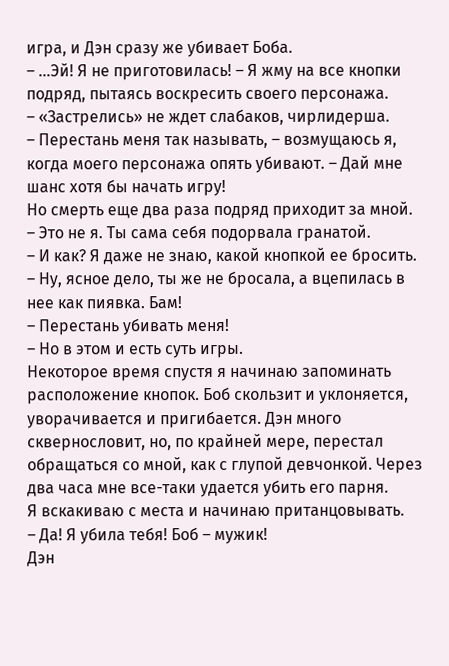игра, и Дэн сразу же убивает Боба.
– …Эй! Я не приготовилась! – Я жму на все кнопки подряд, пытаясь воскресить своего персонажа.
– «Застрелись» не ждет слабаков, чирлидерша.
– Перестань меня так называть, – возмущаюсь я, когда моего персонажа опять убивают. – Дай мне шанс хотя бы начать игру!
Но смерть еще два раза подряд приходит за мной.
– Это не я. Ты сама себя подорвала гранатой.
– И как? Я даже не знаю, какой кнопкой ее бросить.
– Ну, ясное дело, ты же не бросала, а вцепилась в нее как пиявка. Бам!
– Перестань убивать меня!
– Но в этом и есть суть игры.
Некоторое время спустя я начинаю запоминать расположение кнопок. Боб скользит и уклоняется, уворачивается и пригибается. Дэн много сквернословит, но, по крайней мере, перестал обращаться со мной, как с глупой девчонкой. Через два часа мне все-таки удается убить его парня.
Я вскакиваю с места и начинаю пританцовывать.
– Да! Я убила тебя! Боб – мужик!
Дэн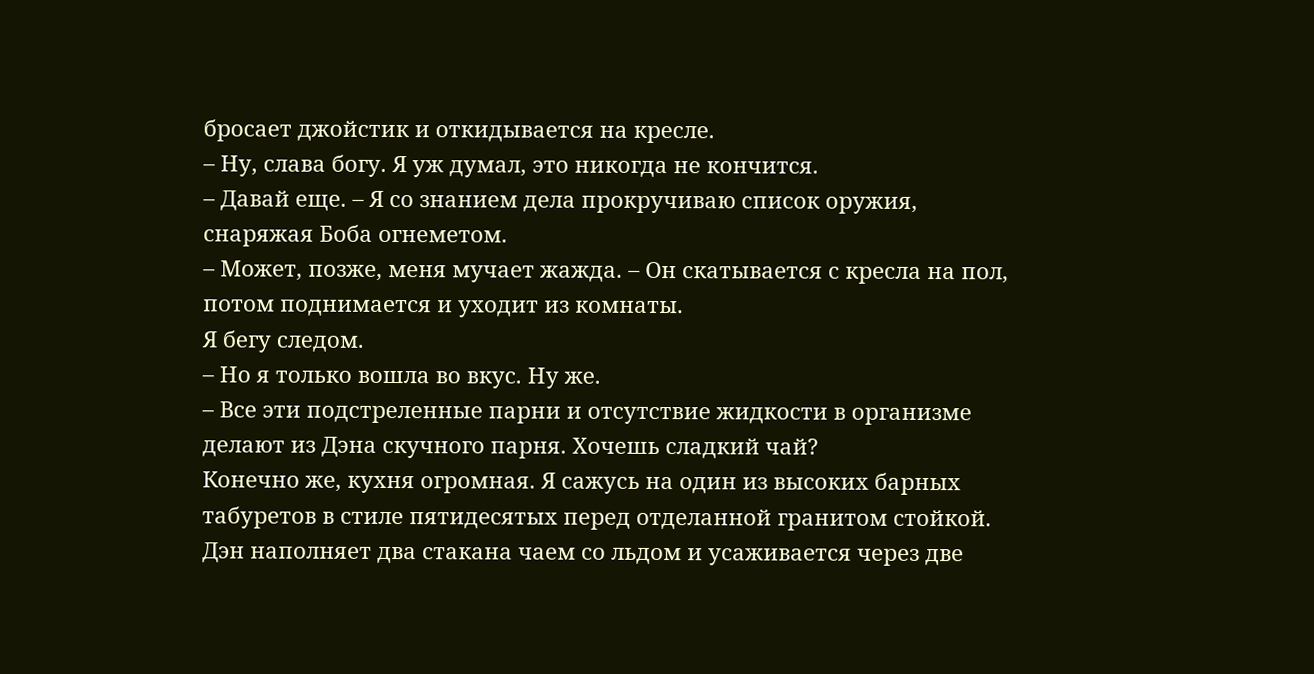бросает джойстик и откидывается на кресле.
– Ну, слава богу. Я уж думал, это никогда не кончится.
– Давай еще. – Я со знанием дела прокручиваю список оружия, снаряжая Боба огнеметом.
– Может, позже, меня мучает жажда. – Он скатывается с кресла на пол, потом поднимается и уходит из комнаты.
Я бегу следом.
– Но я только вошла во вкус. Ну же.
– Все эти подстреленные парни и отсутствие жидкости в организме делают из Дэна скучного парня. Хочешь сладкий чай?
Конечно же, кухня огромная. Я сажусь на один из высоких барных табуретов в стиле пятидесятых перед отделанной гранитом стойкой. Дэн наполняет два стакана чаем со льдом и усаживается через две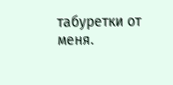табуретки от меня.